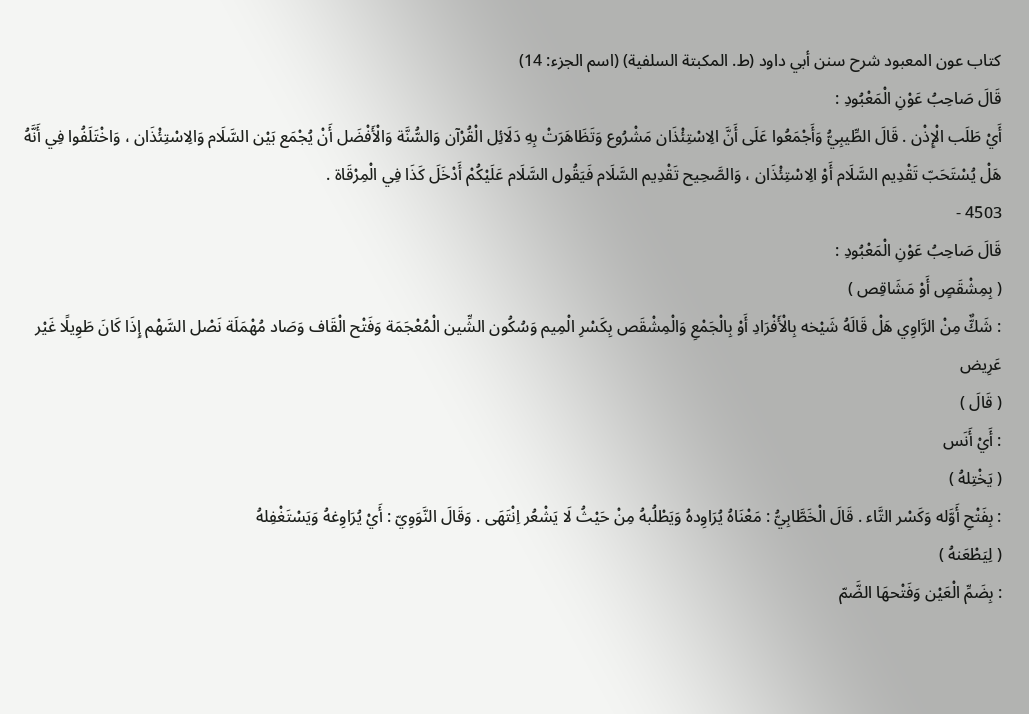كتاب عون المعبود شرح سنن أبي داود (ط. المكبتة السلفية) (اسم الجزء: 14)
قَالَ صَاحِبُ عَوْنِ الْمَعْبُودِ :
أَيْ طَلَب الْإِذْن . قَالَ الطِّيبِيُّ وَأَجْمَعُوا عَلَى أَنَّ الِاسْتِئْذَان مَشْرُوع وَتَظَاهَرَتْ بِهِ دَلَائِل الْقُرْآن وَالسُّنَّة وَالْأَفْضَل أَنْ يُجْمَع بَيْن السَّلَام وَالِاسْتِئْذَان ، وَاخْتَلَفُوا فِي أَنَّهُ هَلْ يُسْتَحَبّ تَقْدِيم السَّلَام أَوْ الِاسْتِئْذَان ، وَالصَّحِيح تَقْدِيم السَّلَام فَيَقُول السَّلَام عَلَيْكُمْ أَدْخَلَ كَذَا فِي الْمِرْقَاة .
4503 -
قَالَ صَاحِبُ عَوْنِ الْمَعْبُودِ :
( بِمِشْقَصٍ أَوْ مَشَاقِص )
: شَكٌّ مِنْ الرَّاوِي هَلْ قَالَهُ شَيْخه بِالْأَفْرَادِ أَوْ بِالْجَمْعِ وَالْمِشْقَص بِكَسْرِ الْمِيم وَسُكُون الشِّين الْمُعْجَمَة وَفَتْح الْقَاف وَصَاد مُهْمَلَة نَصْل السَّهْم إِذَا كَانَ طَوِيلًا غَيْر عَرِيض
( قَالَ )
: أَيْ أَنَس
( يَخْتِلهُ )
: بِفَتْحِ أَوَّله وَكَسْر التَّاء . قَالَ الْخَطَّابِيُّ : مَعْنَاهُ يُرَاوِدهُ وَيَطْلُبهُ مِنْ حَيْثُ لَا يَشْعُر اِنْتَهَى . وَقَالَ النَّوَوِيّ : أَيْ يُرَاوِغهُ وَيَسْتَغْفِلهُ
( لِيَطْعَنهُ )
: بِضَمِّ الْعَيْن وَفَتْحهَا الضَّمّ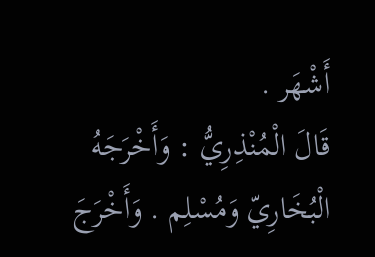أَشْهَر .
قَالَ الْمُنْذِرِيُّ : وَأَخْرَجَهُ الْبُخَارِيّ وَمُسْلِم . وَأَخْرَجَ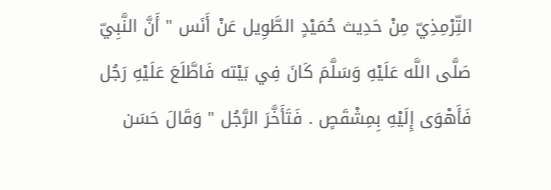التِّرْمِذِيّ مِنْ حَدِيث حُمَيْدٍ الطَّوِيل عَنْ أَنَس " أَنَّ النَّبِيّ صَلَّى اللَّه عَلَيْهِ وَسَلَّمَ كَانَ فِي بَيْته فَاطَّلَعَ عَلَيْهِ رَجُل فَأَهْوَى إِلَيْهِ بِمِشْقَصٍ . فَتَأَخَّرَ الرَّجُل " وَقَالَ حَسَن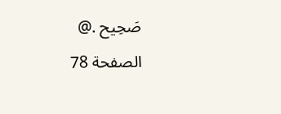صَحِيح .@
الصفحة 78